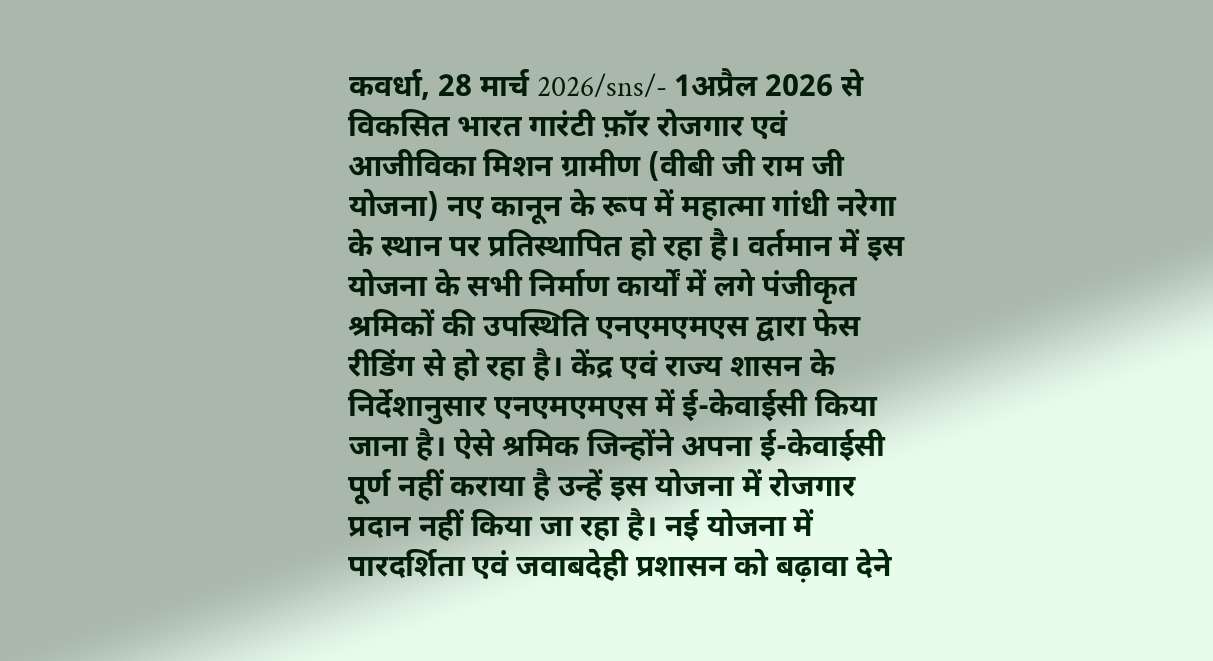कवर्धा, 28 मार्च 2026/sns/- 1अप्रैल 2026 से विकसित भारत गारंटी फ़ॉर रोजगार एवं आजीविका मिशन ग्रामीण (वीबी जी राम जी योजना) नए कानून के रूप में महात्मा गांधी नरेगा के स्थान पर प्रतिस्थापित हो रहा है। वर्तमान में इस योजना के सभी निर्माण कार्यों में लगे पंजीकृत श्रमिकों की उपस्थिति एनएमएमएस द्वारा फेस रीडिंग से हो रहा है। केंद्र एवं राज्य शासन के निर्देशानुसार एनएमएमएस में ई-केवाईसी किया जाना है। ऐसे श्रमिक जिन्होंने अपना ई-केवाईसी पूर्ण नहीं कराया है उन्हें इस योजना में रोजगार प्रदान नहीं किया जा रहा है। नई योजना में पारदर्शिता एवं जवाबदेही प्रशासन को बढ़ावा देने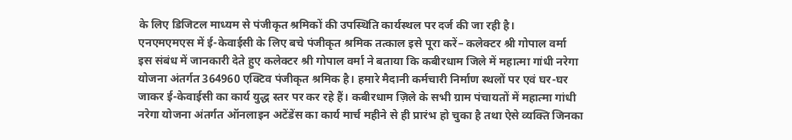के लिए डिजिटल माध्यम से पंजीकृत श्रमिकों की उपस्थिति कार्यस्थल पर दर्ज की जा रही है।
एनएमएमएस में ई-केवाईसी के लिए बचे पंजीकृत श्रमिक तत्काल इसे पूरा करें– कलेक्टर श्री गोपाल वर्मा
इस संबंध में जानकारी देते हुए कलेक्टर श्री गोपाल वर्मा ने बताया कि कबीरधाम जिले में महात्मा गांधी नरेगा योजना अंतर्गत 364960 एक्टिव पंजीकृत श्रमिक है। हमारे मैदानी कर्मचारी निर्माण स्थलों पर एवं घर-घर जाकर ई-केवाईसी का कार्य युद्ध स्तर पर कर रहे हैं। कबीरधाम ज़िले के सभी ग्राम पंचायतों में महात्मा गांधी नरेगा योजना अंतर्गत ऑनलाइन अटेंडेंस का कार्य मार्च महीने से ही प्रारंभ हो चुका है तथा ऐसे व्यक्ति जिनका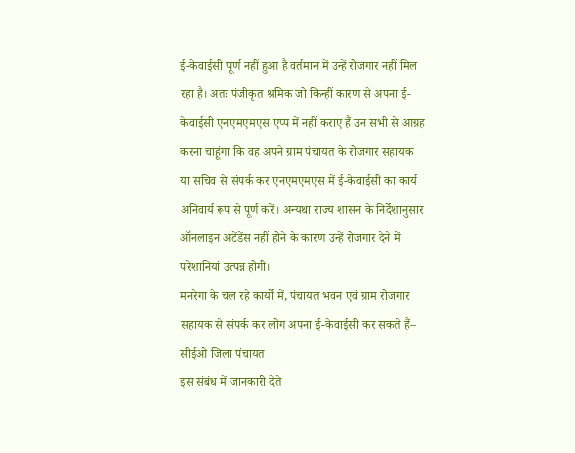ई-केवाईसी पूर्ण नहीं हुआ है वर्तमान में उन्हें रोजगार नहीं मिल रहा है। अतः पंजीकृत श्रमिक जो किन्हीं कारण से अपना ई-केवाईसी एनएमएमएस एप्प में नहीं कराए हैं उन सभी से आग्रह करना चाहूंगा कि वह अपने ग्राम पंचायत के रोजगार सहायक या सचिव से संपर्क कर एनएमएमएस में ई-केवाईसी का कार्य अनिवार्य रूप से पूर्ण करें। अन्यथा राज्य शासन के निर्देशानुसार ऑनलाइन अटेंडेंस नहीं होने के कारण उन्हें रोजगार देने में परेशानियां उत्पन्न होगी।
मनरेगा के चल रहे कार्यो में, पंचायत भवन एवं ग्राम रोजगार सहायक से संपर्क कर लोग अपना ई-केवाईसी कर सकते हैं– सीईओ जिला पंचायत
इस संबंध में जानकारी देते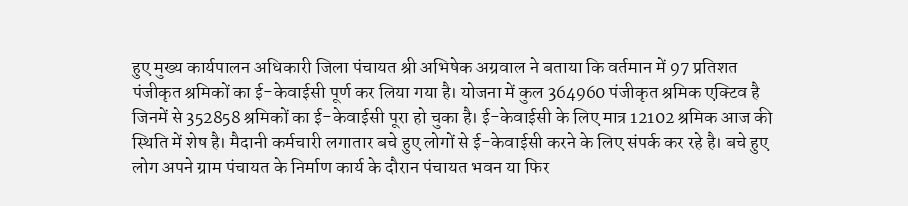हुए मुख्य कार्यपालन अधिकारी जिला पंचायत श्री अभिषेक अग्रवाल ने बताया कि वर्तमान में 97 प्रतिशत पंजीकृत श्रमिकों का ई-केवाईसी पूर्ण कर लिया गया है। योजना में कुल 364960 पंजीकृत श्रमिक एक्टिव है जिनमें से 352858 श्रमिकों का ई-केवाईसी पूरा हो चुका है। ई-केवाईसी के लिए मात्र 12102 श्रमिक आज की स्थिति में शेष है। मैदानी कर्मचारी लगातार बचे हुए लोगों से ई-केवाईसी करने के लिए संपर्क कर रहे है। बचे हुए लोग अपने ग्राम पंचायत के निर्माण कार्य के दौरान पंचायत भवन या फिर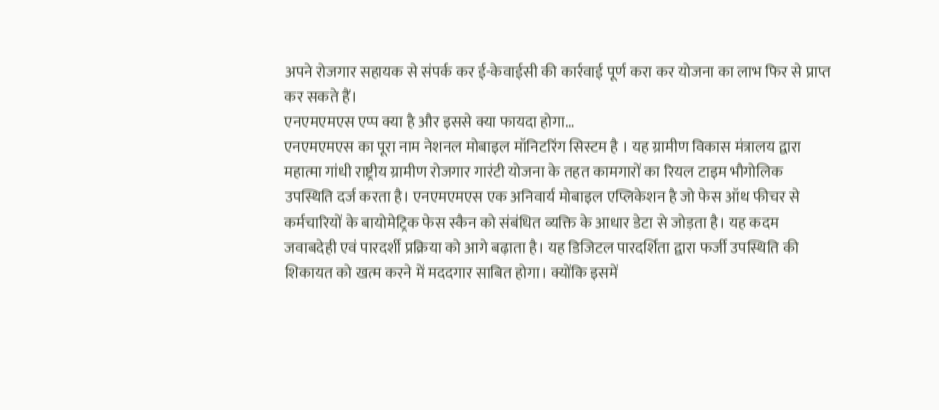अपने रोजगार सहायक से संपर्क कर ई-केवाईसी की कार्रवाई पूर्ण करा कर योजना का लाभ फिर से प्राप्त कर सकते हैं।
एनएमएमएस एप्प क्या है और इससे क्या फायदा होगा…
एनएमएमएस का पूरा नाम नेशनल मोबाइल मॉनिटरिंग सिस्टम है । यह ग्रामीण विकास मंत्रालय द्वारा महात्मा गांधी राष्ट्रीय ग्रामीण रोजगार गारंटी योजना के तहत कामगारों का रियल टाइम भौगोलिक उपस्थिति दर्ज करता है। एनएमएमएस एक अनिवार्य मोबाइल एप्लिकेशन है जो फेस ऑथ फीचर से कर्मचारियों के बायोमेट्रिक फेस स्कैन को संबंधित व्यक्ति के आधार डेटा से जोड़ता है। यह कदम जवाबदेही एवं पारदर्शी प्रक्रिया को आगे बढ़ाता है। यह डिजिटल पारदर्शिता द्वारा फर्जी उपस्थिति की शिकायत को खत्म करने में मददगार साबित होगा। क्योंकि इसमें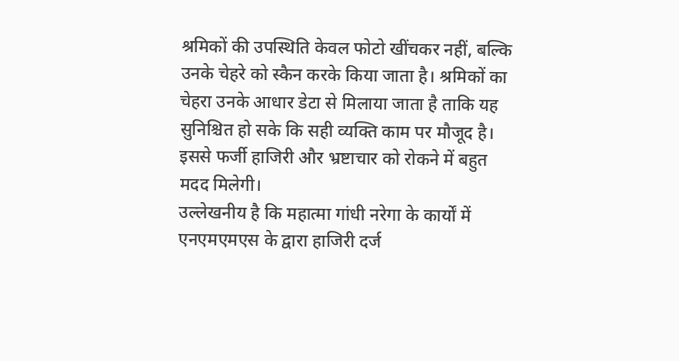श्रमिकों की उपस्थिति केवल फोटो खींचकर नहीं, बल्कि उनके चेहरे को स्कैन करके किया जाता है। श्रमिकों का चेहरा उनके आधार डेटा से मिलाया जाता है ताकि यह सुनिश्चित हो सके कि सही व्यक्ति काम पर मौजूद है। इससे फर्जी हाजिरी और भ्रष्टाचार को रोकने में बहुत मदद मिलेगी।
उल्लेखनीय है कि महात्मा गांधी नरेगा के कार्यों में एनएमएमएस के द्वारा हाजिरी दर्ज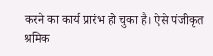करने का कार्य प्रारंभ हो चुका है। ऐसे पंजीकृत श्रमिक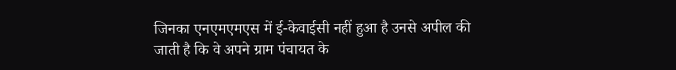जिनका एनएमएमएस में ई-केवाईसी नहीं हुआ है उनसे अपील की जाती है कि वे अपने ग्राम पंचायत के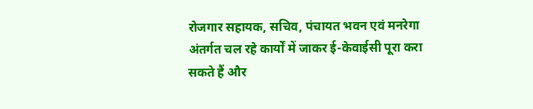रोजगार सहायक, सचिव, पंचायत भवन एवं मनरेगा अंतर्गत चल रहे कार्यों में जाकर ई-केवाईसी पूरा करा सकते हैं और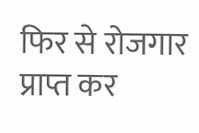फिर से रोजगार प्राप्त कर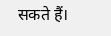सकते हैं।